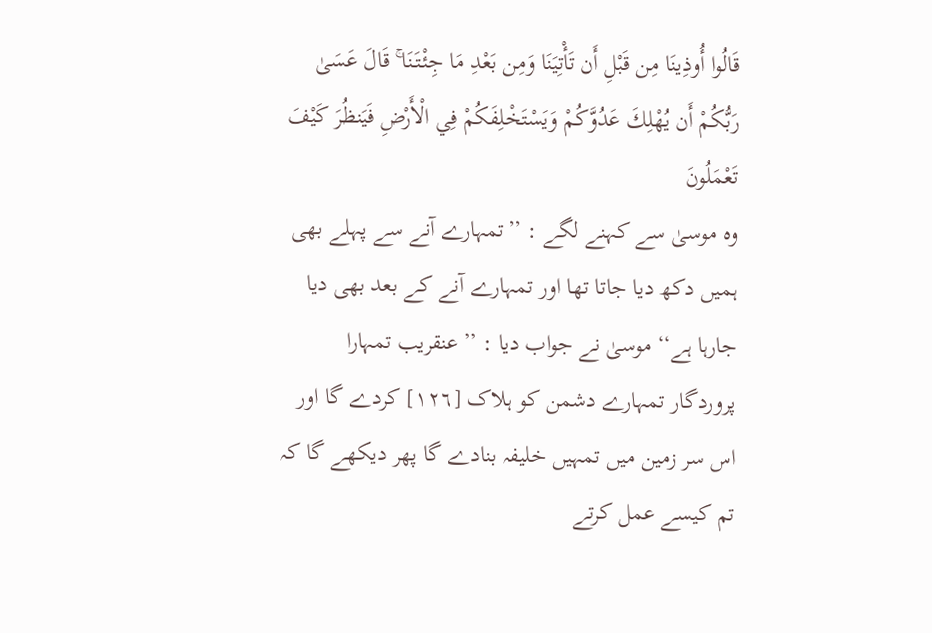قَالُوا أُوذِينَا مِن قَبْلِ أَن تَأْتِيَنَا وَمِن بَعْدِ مَا جِئْتَنَا ۚ قَالَ عَسَىٰ رَبُّكُمْ أَن يُهْلِكَ عَدُوَّكُمْ وَيَسْتَخْلِفَكُمْ فِي الْأَرْضِ فَيَنظُرَ كَيْفَ تَعْمَلُونَ
وہ موسیٰ سے کہنے لگے : ’’تمہارے آنے سے پہلے بھی ہمیں دکھ دیا جاتا تھا اور تمہارے آنے کے بعد بھی دیا جارہا ہے‘‘ موسیٰ نے جواب دیا : ’’عنقریب تمہارا پروردگار تمہارے دشمن کو ہلاک [١٢٦] کردے گا اور اس سر زمین میں تمہیں خلیفہ بنادے گا پھر دیکھے گا کہ تم کیسے عمل کرتے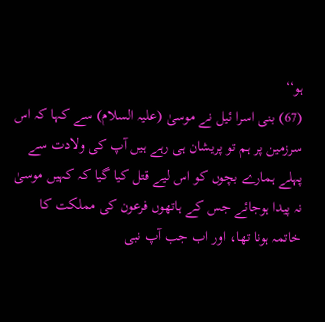ہو‘‘
(67) بنی اسرا ئیل نے موسیٰ (علیہ السلام) سے کہا کہ اس سرزمین پر ہم تو پریشان ہی رہے ہیں آپ کی ولادت سے پہلے ہمارے بچوں کو اس لیے قتل کیا گیا کہ کہیں موسیٰ نہ پیدا ہوجائے جس کے ہاتھوں فرعون کی مملکت کا خاتمہ ہونا تھا، اور اب جب آپ نبی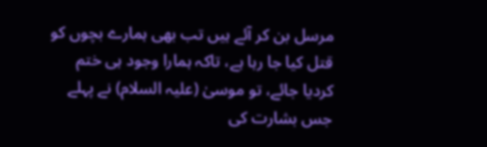مرسل بن کر آئے ہیں تب بھی ہمارے بچوں کو قتل کیا جا رہا ہے، تاکہ ہمارا وجود ہی ختم کردیا جائے، تو موسیٰ (علیہ السلام) نے پہلے جس بشارت کی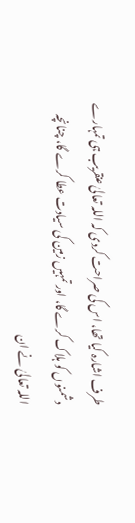طرف اشارہ کیا تھا، اس کی صراحت کردی کہ اللہ تعالیٰ عنقریب ہی تمہارے دشمنوں کو ہلاک کرے گا، اور تمہیں زمین کی سیادت عطا کرے گا، چنانچہ اللہ تعالیٰ نے ان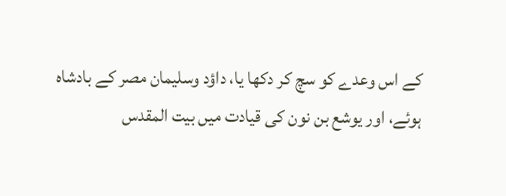کے اس وعدے کو سچ کر دکھا یا، داؤد وسلیمان مصر کے بادشاہ ہوئے، اور یوشع بن نون کی قیادت میں بیت المقدس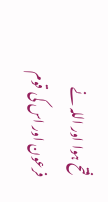فتح ہوا اور اللہ نے فرعون اور اس کی قوم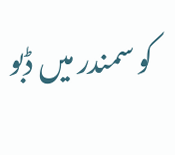کو سمندر میں ڈبو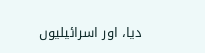دیا، اور اسرائیلیوں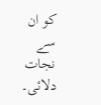کو ان سے نجات دلائی۔